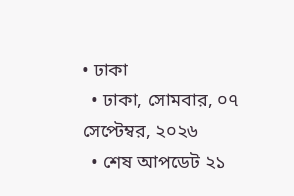• ঢাকা
  • ঢাকা, সোমবার, ০৭ সেপ্টেম্বর, ২০২৬
  • শেষ আপডেট ২১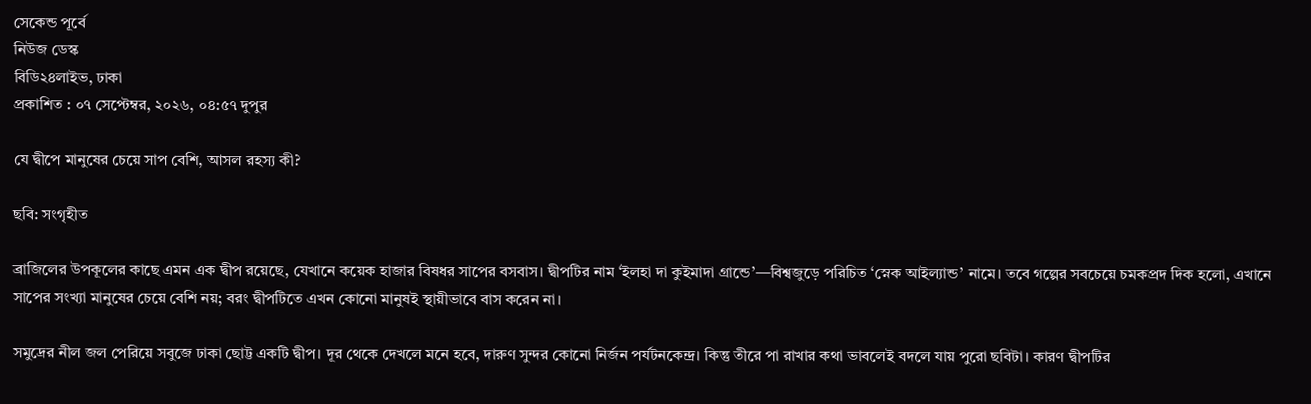সেকেন্ড পূর্বে
নিউজ ডেস্ক
বিডি২৪লাইভ, ঢাকা
প্রকাশিত : ০৭ সেপ্টেম্বর, ২০২৬, ০৪:৫৭ দুপুর

যে দ্বীপে মানুষের চেয়ে সাপ বেশি, আসল রহস্য কী?

ছবি: সংগৃহীত

ব্রাজিলের উপকূলের কাছে এমন এক দ্বীপ রয়েছে, যেখানে কয়েক হাজার বিষধর সাপের বসবাস। দ্বীপটির নাম ‘ইলহা দা কুইমাদা গ্রান্ডে’—বিশ্বজুড়ে পরিচিত ‘স্নেক আইল্যান্ড’ নামে। তবে গল্পের সবচেয়ে চমকপ্রদ দিক হলো, এখানে সাপের সংখ্যা মানুষের চেয়ে বেশি নয়; বরং দ্বীপটিতে এখন কোনো মানুষই স্থায়ীভাবে বাস করেন না।

সমুদ্রের নীল জল পেরিয়ে সবুজে ঢাকা ছোট্ট একটি দ্বীপ। দূর থেকে দেখলে মনে হবে, দারুণ সুন্দর কোনো নির্জন পর্যটনকেন্দ্র। কিন্তু তীরে পা রাখার কথা ভাবলেই বদলে যায় পুরো ছবিটা। কারণ দ্বীপটির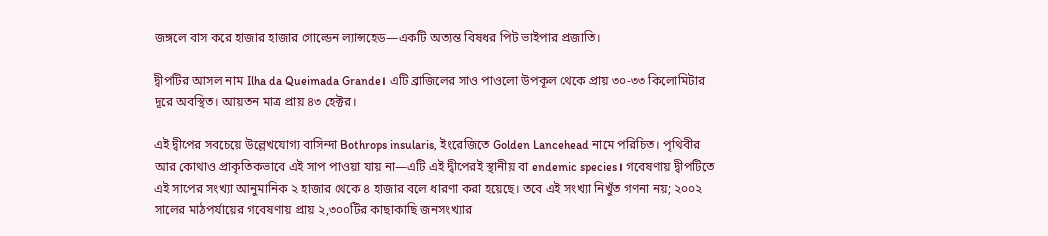জঙ্গলে বাস করে হাজার হাজার গোল্ডেন ল্যান্সহেড—একটি অত্যন্ত বিষধর পিট ভাইপার প্রজাতি।

দ্বীপটির আসল নাম Ilha da Queimada Grande। এটি ব্রাজিলের সাও পাওলো উপকূল থেকে প্রায় ৩০-৩৩ কিলোমিটার দূরে অবস্থিত। আয়তন মাত্র প্রায় ৪৩ হেক্টর।

এই দ্বীপের সবচেয়ে উল্লেখযোগ্য বাসিন্দা Bothrops insularis, ইংরেজিতে Golden Lancehead নামে পরিচিত। পৃথিবীর আর কোথাও প্রাকৃতিকভাবে এই সাপ পাওয়া যায় না—এটি এই দ্বীপেরই স্থানীয় বা endemic species। গবেষণায় দ্বীপটিতে এই সাপের সংখ্যা আনুমানিক ২ হাজার থেকে ৪ হাজার বলে ধারণা করা হয়েছে। তবে এই সংখ্যা নিখুঁত গণনা নয়; ২০০২ সালের মাঠপর্যায়ের গবেষণায় প্রায় ২,৩০০টির কাছাকাছি জনসংখ্যার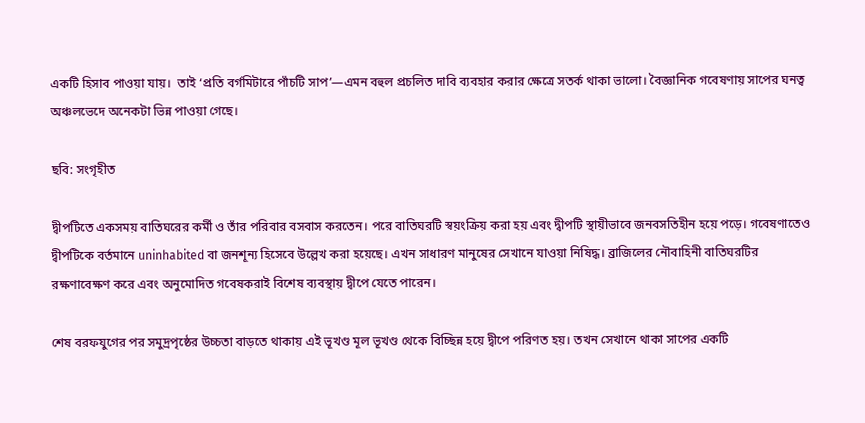একটি হিসাব পাওয়া যায়।  তাই ‘প্রতি বর্গমিটারে পাঁচটি সাপ’—এমন বহুল প্রচলিত দাবি ব্যবহার করার ক্ষেত্রে সতর্ক থাকা ভালো। বৈজ্ঞানিক গবেষণায় সাপের ঘনত্ব অঞ্চলভেদে অনেকটা ভিন্ন পাওয়া গেছে।

ছবি: সংগৃহীত

দ্বীপটিতে একসময় বাতিঘরের কর্মী ও তাঁর পরিবার বসবাস করতেন। পরে বাতিঘরটি স্বয়ংক্রিয় করা হয় এবং দ্বীপটি স্থায়ীভাবে জনবসতিহীন হয়ে পড়ে। গবেষণাতেও দ্বীপটিকে বর্তমানে uninhabited বা জনশূন্য হিসেবে উল্লেখ করা হয়েছে। এখন সাধারণ মানুষের সেখানে যাওয়া নিষিদ্ধ। ব্রাজিলের নৌবাহিনী বাতিঘরটির রক্ষণাবেক্ষণ করে এবং অনুমোদিত গবেষকরাই বিশেষ ব্যবস্থায় দ্বীপে যেতে পারেন।

শেষ বরফযুগের পর সমুদ্রপৃষ্ঠের উচ্চতা বাড়তে থাকায় এই ভূখণ্ড মূল ভূখণ্ড থেকে বিচ্ছিন্ন হয়ে দ্বীপে পরিণত হয়। তখন সেখানে থাকা সাপের একটি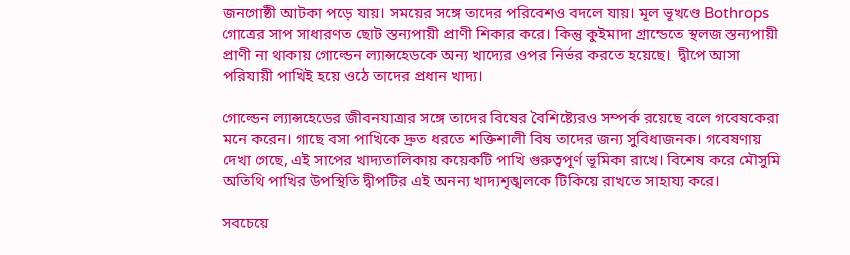জনগোষ্ঠী আটকা পড়ে যায়। সময়ের সঙ্গে তাদের পরিবেশও বদলে যায়। মূল ভূখণ্ডে Bothrops গোত্রের সাপ সাধারণত ছোট স্তন্যপায়ী প্রাণী শিকার করে। কিন্তু কুইমাদা গ্রান্ডেতে স্থলজ স্তন্যপায়ী প্রাণী না থাকায় গোল্ডেন ল্যান্সহেডকে অন্য খাদ্যের ওপর নির্ভর করতে হয়েছে।  দ্বীপে আসা পরিযায়ী পাখিই হয়ে ওঠে তাদের প্রধান খাদ্য।

গোল্ডেন ল্যান্সহেডের জীবনযাত্রার সঙ্গে তাদের বিষের বৈশিষ্ট্যেরও সম্পর্ক রয়েছে বলে গবেষকেরা মনে করেন। গাছে বসা পাখিকে দ্রুত ধরতে শক্তিশালী বিষ তাদের জন্য সুবিধাজনক। গবেষণায় দেখা গেছে, এই সাপের খাদ্যতালিকায় কয়েকটি পাখি গুরুত্বপূর্ণ ভূমিকা রাখে। বিশেষ করে মৌসুমি অতিথি পাখির উপস্থিতি দ্বীপটির এই অনন্য খাদ্যশৃঙ্খলকে টিকিয়ে রাখতে সাহায্য করে।

সবচেয়ে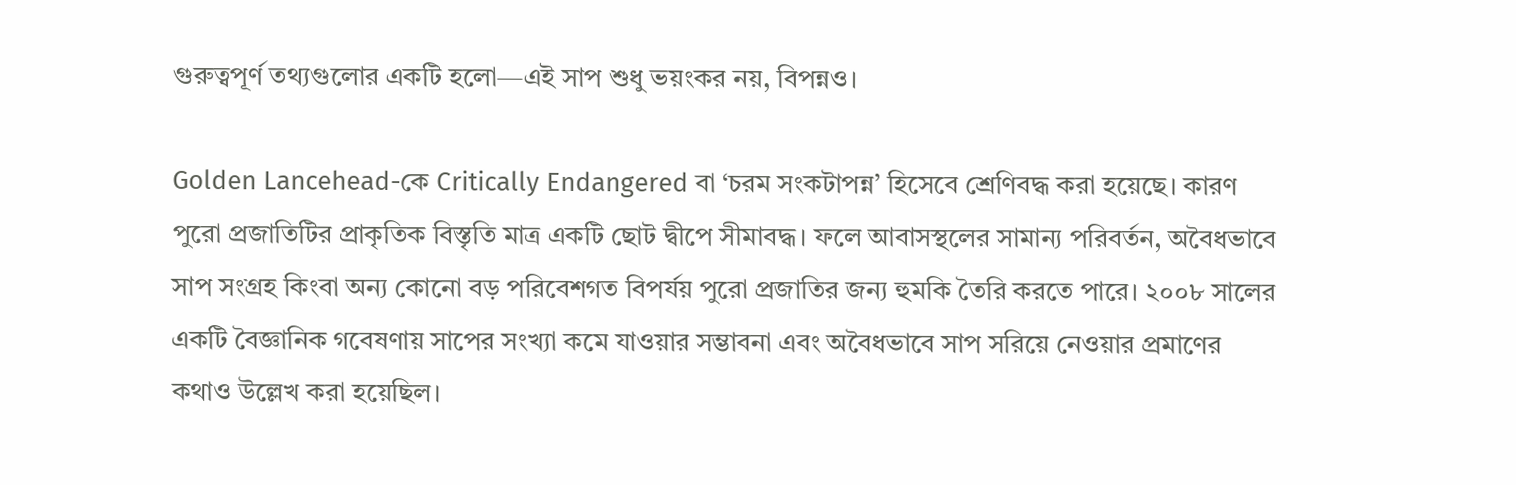গুরুত্বপূর্ণ তথ্যগুলোর একটি হলো—এই সাপ শুধু ভয়ংকর নয়, বিপন্নও।

Golden Lancehead-কে Critically Endangered বা ‘চরম সংকটাপন্ন’ হিসেবে শ্রেণিবদ্ধ করা হয়েছে। কারণ পুরো প্রজাতিটির প্রাকৃতিক বিস্তৃতি মাত্র একটি ছোট দ্বীপে সীমাবদ্ধ। ফলে আবাসস্থলের সামান্য পরিবর্তন, অবৈধভাবে সাপ সংগ্রহ কিংবা অন্য কোনো বড় পরিবেশগত বিপর্যয় পুরো প্রজাতির জন্য হুমকি তৈরি করতে পারে। ২০০৮ সালের একটি বৈজ্ঞানিক গবেষণায় সাপের সংখ্যা কমে যাওয়ার সম্ভাবনা এবং অবৈধভাবে সাপ সরিয়ে নেওয়ার প্রমাণের কথাও উল্লেখ করা হয়েছিল।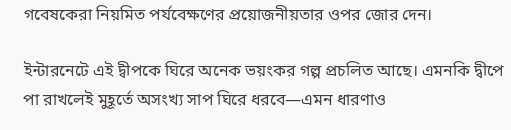গবেষকেরা নিয়মিত পর্যবেক্ষণের প্রয়োজনীয়তার ওপর জোর দেন।

ইন্টারনেটে এই দ্বীপকে ঘিরে অনেক ভয়ংকর গল্প প্রচলিত আছে। এমনকি দ্বীপে পা রাখলেই মুহূর্তে অসংখ্য সাপ ঘিরে ধরবে—এমন ধারণাও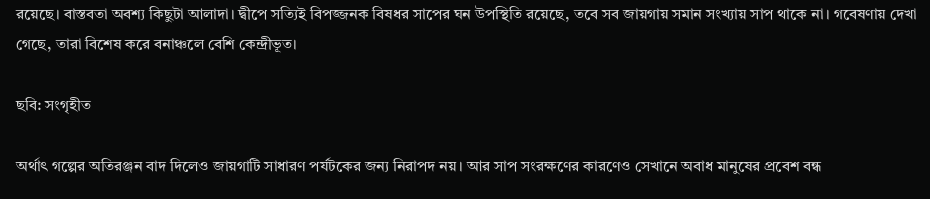রয়েছে। বাস্তবতা অবশ্য কিছুটা আলাদা। দ্বীপে সত্যিই বিপজ্জনক বিষধর সাপের ঘন উপস্থিতি রয়েছে, তবে সব জায়গায় সমান সংখ্যায় সাপ থাকে না। গবেষণায় দেখা গেছে, তারা বিশেষ করে বনাঞ্চলে বেশি কেন্দ্রীভূত।

ছবি: সংগৃহীত

অর্থাৎ গল্পের অতিরঞ্জন বাদ দিলেও জায়গাটি সাধারণ পর্যটকের জন্য নিরাপদ নয়। আর সাপ সংরক্ষণের কারণেও সেখানে অবাধ মানুষের প্রবেশ বন্ধ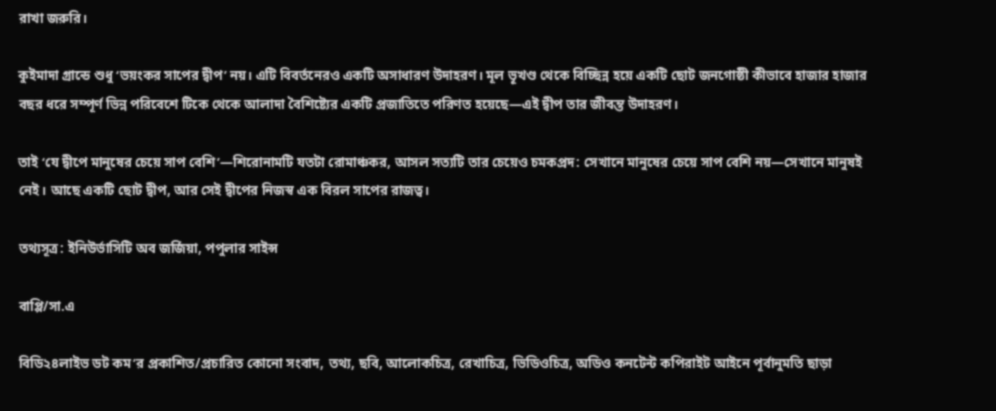রাখা জরুরি।

কুইমাদা গ্রান্ডে শুধু ‘ভয়ংকর সাপের দ্বীপ’ নয়। এটি বিবর্তনেরও একটি অসাধারণ উদাহরণ। মূল ভূখণ্ড থেকে বিচ্ছিন্ন হয়ে একটি ছোট জনগোষ্ঠী কীভাবে হাজার হাজার বছর ধরে সম্পূর্ণ ভিন্ন পরিবেশে টিকে থেকে আলাদা বৈশিষ্ট্যের একটি প্রজাতিতে পরিণত হয়েছে—এই দ্বীপ তার জীবন্ত উদাহরণ।

তাই ‘যে দ্বীপে মানুষের চেয়ে সাপ বেশি’—শিরোনামটি যতটা রোমাঞ্চকর, আসল সত্যটি তার চেয়েও চমকপ্রদ: সেখানে মানুষের চেয়ে সাপ বেশি নয়—সেখানে মানুষই নেই। আছে একটি ছোট দ্বীপ, আর সেই দ্বীপের নিজস্ব এক বিরল সাপের রাজত্ব।

তথ্যসূত্র: ইনিউর্ভাসিটি অব জর্জিয়া, পপুলার সাইন্স

বাপ্পি/সা.এ

বিডি২৪লাইভ ডট কম’র প্রকাশিত/প্রচারিত কোনো সংবাদ, তথ্য, ছবি, আলোকচিত্র, রেখাচিত্র, ভিডিওচিত্র, অডিও কনটেন্ট কপিরাইট আইনে পূর্বানুমতি ছাড়া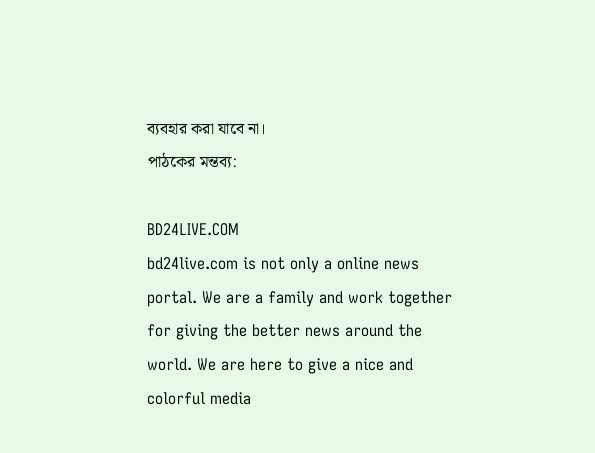ব্যবহার করা যাবে না।
পাঠকের মন্তব্য:

BD24LIVE.COM
bd24live.com is not only a online news portal. We are a family and work together for giving the better news around the world. We are here to give a nice and colorful media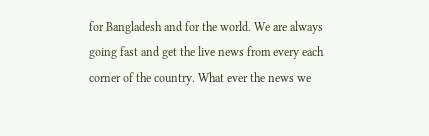for Bangladesh and for the world. We are always going fast and get the live news from every each corner of the country. What ever the news we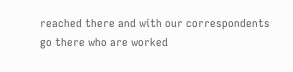reached there and with our correspondents go there who are worked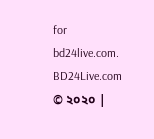for bd24live.com.
BD24Live.com © ২০২০ |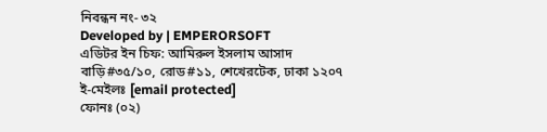নিবন্ধন নং- ৩২
Developed by | EMPERORSOFT
এডিটর ইন চিফ: আমিরুল ইসলাম আসাদ
বাড়ি#৩৫/১০, রোড#১১, শেখেরটেক, ঢাকা ১২০৭
ই-মেইলঃ [email protected]
ফোনঃ (০২)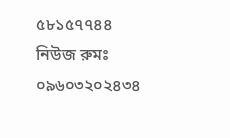৫৮১৫৭৭৪৪
নিউজ রুমঃ ০৯৬০৩২০২৪৩৪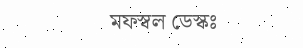মফস্বল ডেস্কঃ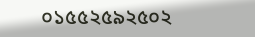০১৫৫২৫৯২৫০২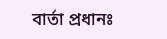বার্তা প্রধানঃ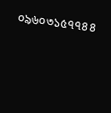০৯৬০৩১৫৭৭৪৪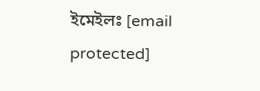ইমেইলঃ [email protected]